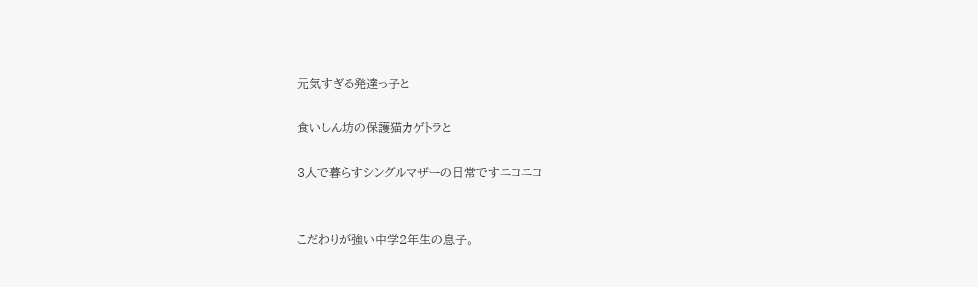元気すぎる発達っ子と

食いしん坊の保護猫カゲトラと

3人で暮らすシングルマザーの日常ですニコニコ


こだわりが強い中学2年生の息子。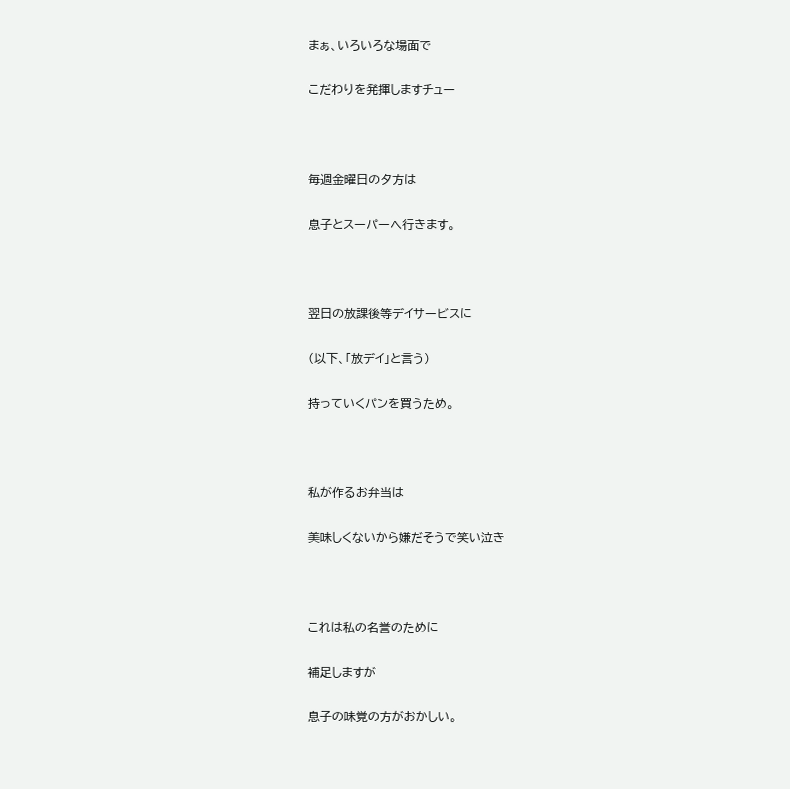まぁ、いろいろな場面で

こだわりを発揮しますチュー



毎週金曜日の夕方は

息子とスーパーへ行きます。



翌日の放課後等デイサービスに

(以下、「放デイ」と言う)

持っていくパンを買うため。



私が作るお弁当は

美味しくないから嫌だそうで笑い泣き



これは私の名誉のために

補足しますが

息子の味覚の方がおかしい。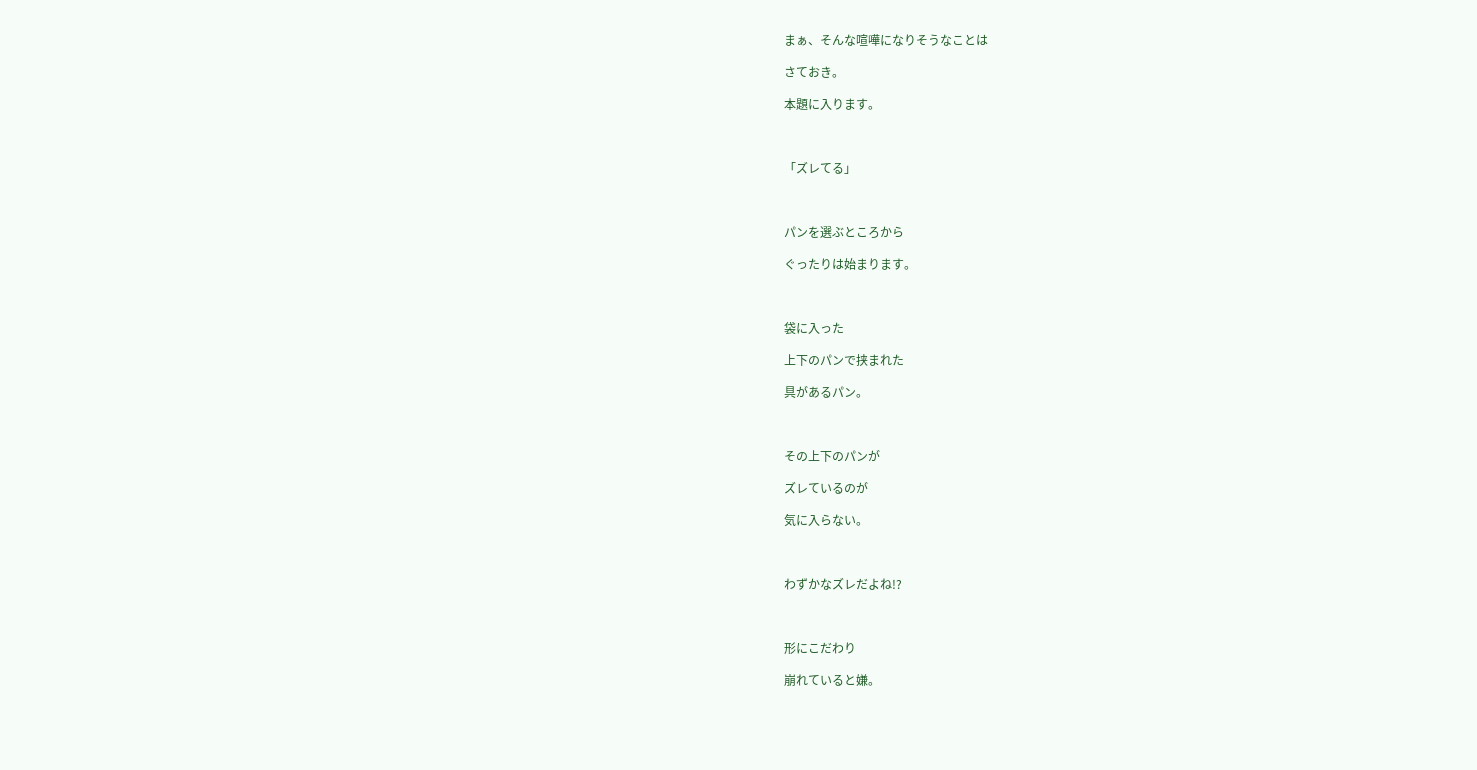まぁ、そんな喧嘩になりそうなことは

さておき。

本題に入ります。



「ズレてる」



パンを選ぶところから

ぐったりは始まります。



袋に入った

上下のパンで挟まれた

具があるパン。



その上下のパンが

ズレているのが

気に入らない。



わずかなズレだよね!?



形にこだわり

崩れていると嫌。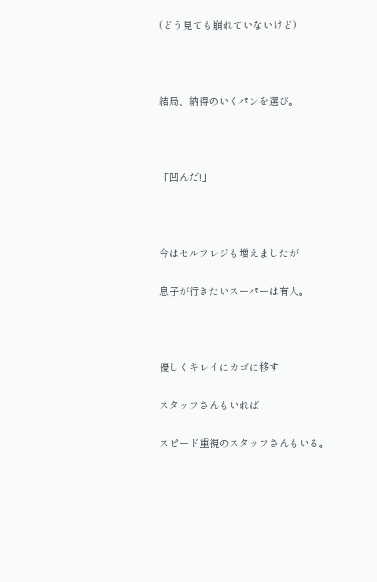(どう見ても崩れていないけど)



結局、納得のいくパンを選び。



「凹んだ!」



今はセルフレジも増えましたが

息子が行きたいスーパーは有人。



優しくキレイにカゴに移す

スタッフさんもいれば

スピード重視のスタッフさんもいる。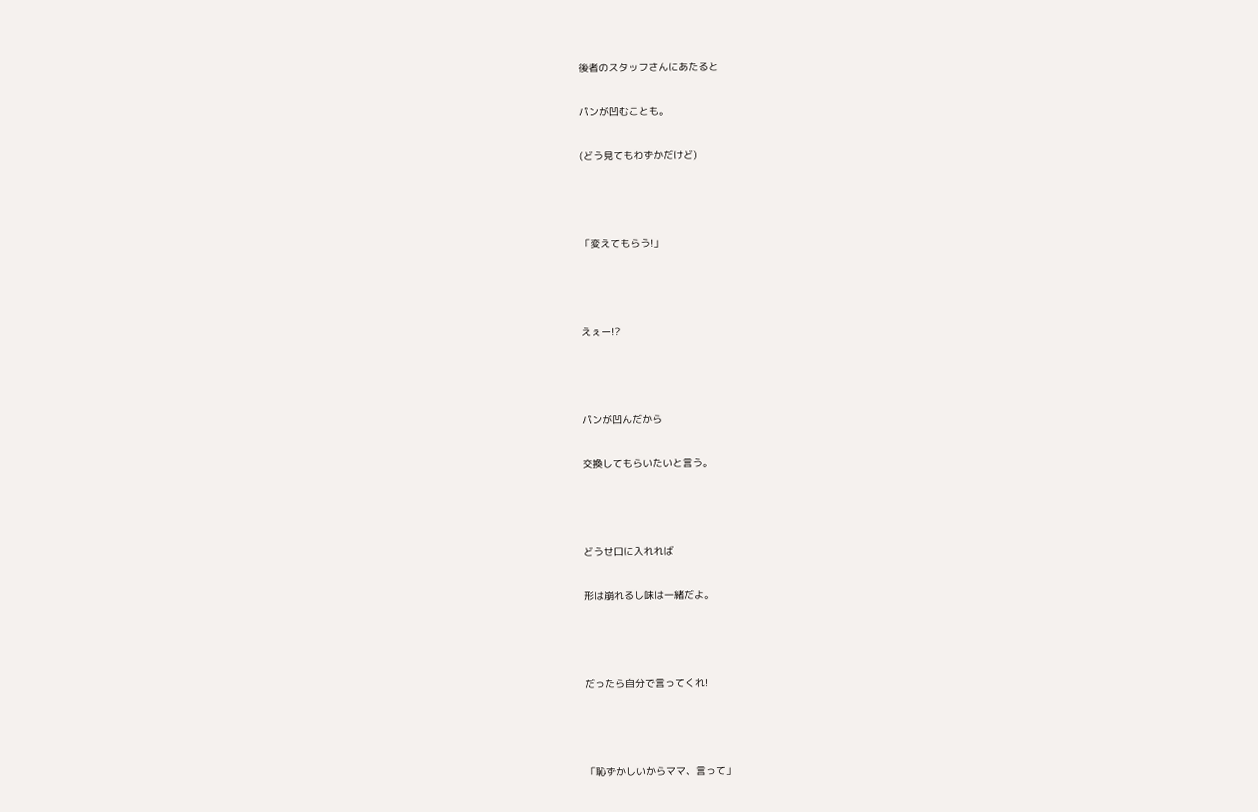後者のスタッフさんにあたると

パンが凹むことも。

(どう見てもわずかだけど)



「変えてもらう!」



えぇー!?



パンが凹んだから

交換してもらいたいと言う。



どうせ口に入れれば

形は崩れるし味は一緒だよ。



だったら自分で言ってくれ!



「恥ずかしいからママ、言って」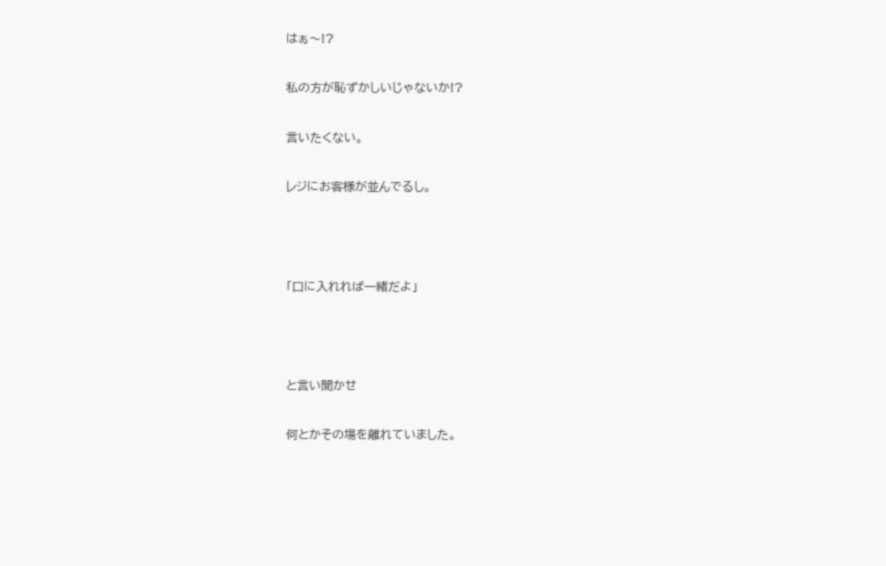はぁ〜!?

私の方が恥ずかしいじゃないか!?

言いたくない。

レジにお客様が並んでるし。



「口に入れれば一緒だよ」



と言い聞かせ

何とかその場を離れていました。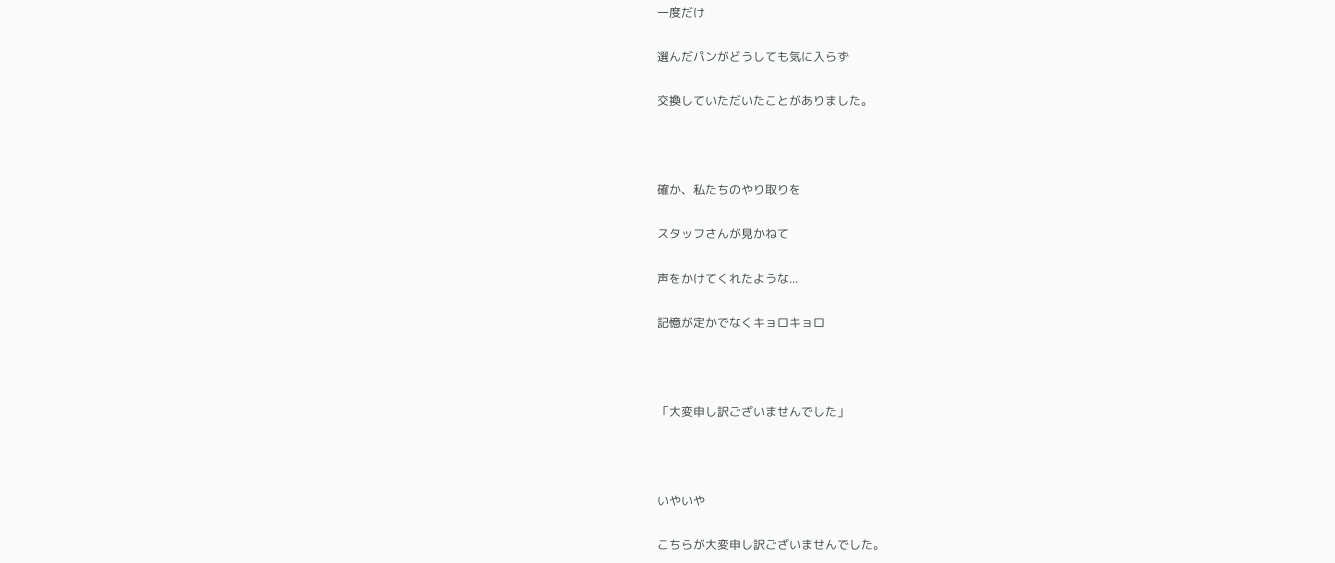一度だけ

選んだパンがどうしても気に入らず

交換していただいたことがありました。



確か、私たちのやり取りを

スタッフさんが見かねて

声をかけてくれたような...

記憶が定かでなくキョロキョロ



「大変申し訳ございませんでした」



いやいや

こちらが大変申し訳ございませんでした。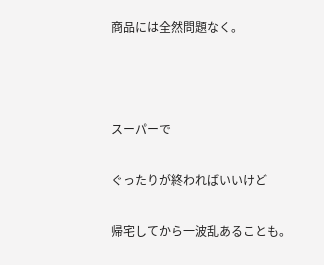商品には全然問題なく。



スーパーで

ぐったりが終わればいいけど

帰宅してから一波乱あることも。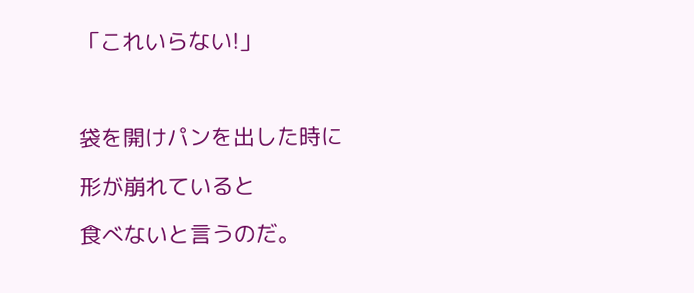「これいらない!」



袋を開けパンを出した時に

形が崩れていると

食べないと言うのだ。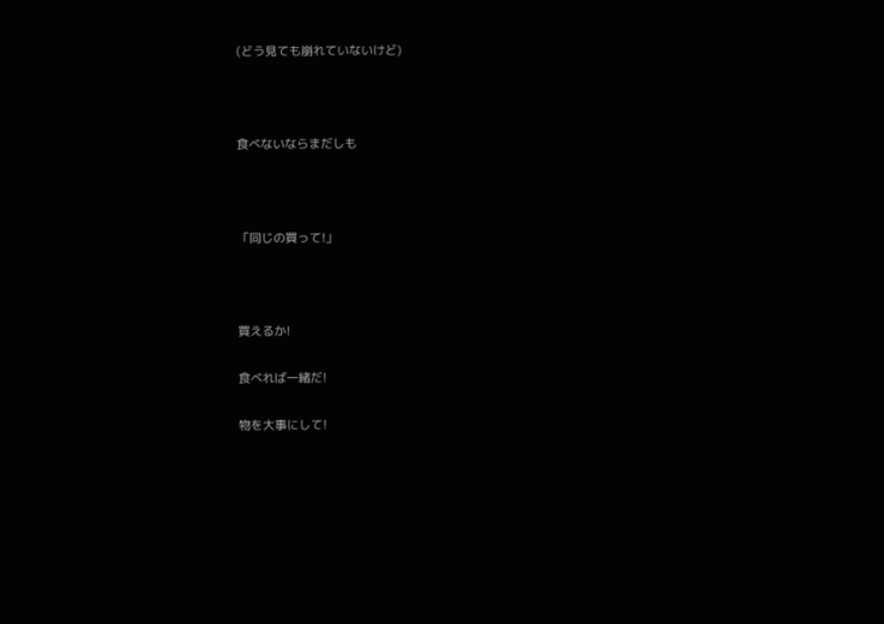(どう見ても崩れていないけど)



食べないならまだしも



「同じの買って!」



買えるか!

食べれば一緒だ!

物を大事にして!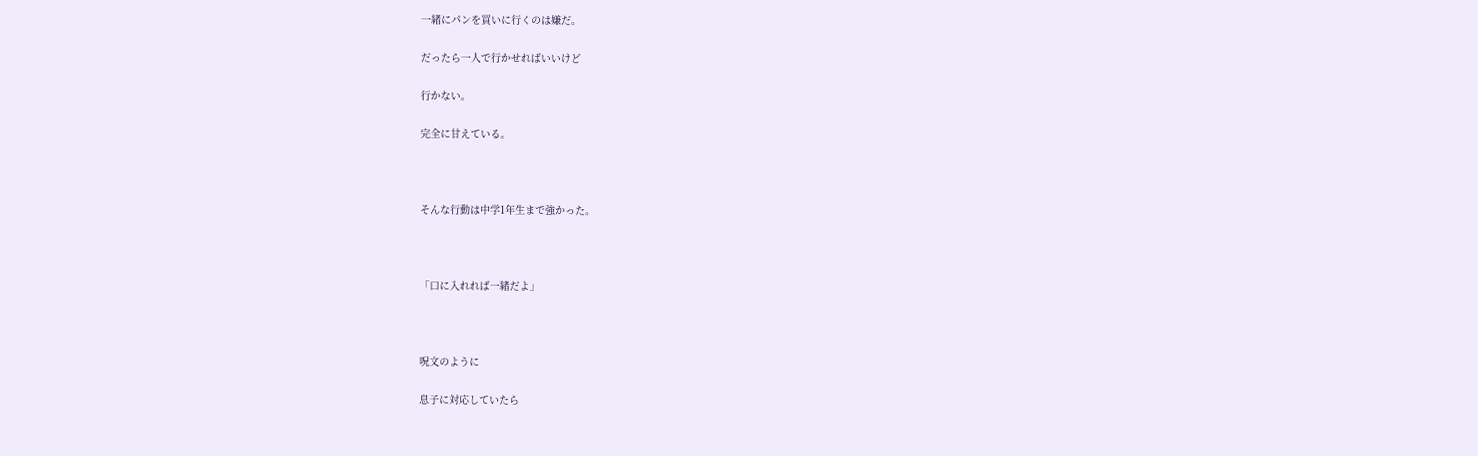一緒にパンを買いに行くのは嫌だ。

だったら一人で行かせればいいけど

行かない。

完全に甘えている。



そんな行動は中学1年生まで強かった。



「口に入れれば一緒だよ」



呪文のように

息子に対応していたら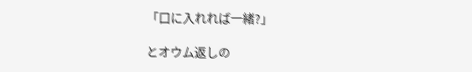「口に入れれば一緒?」

とオウム返しの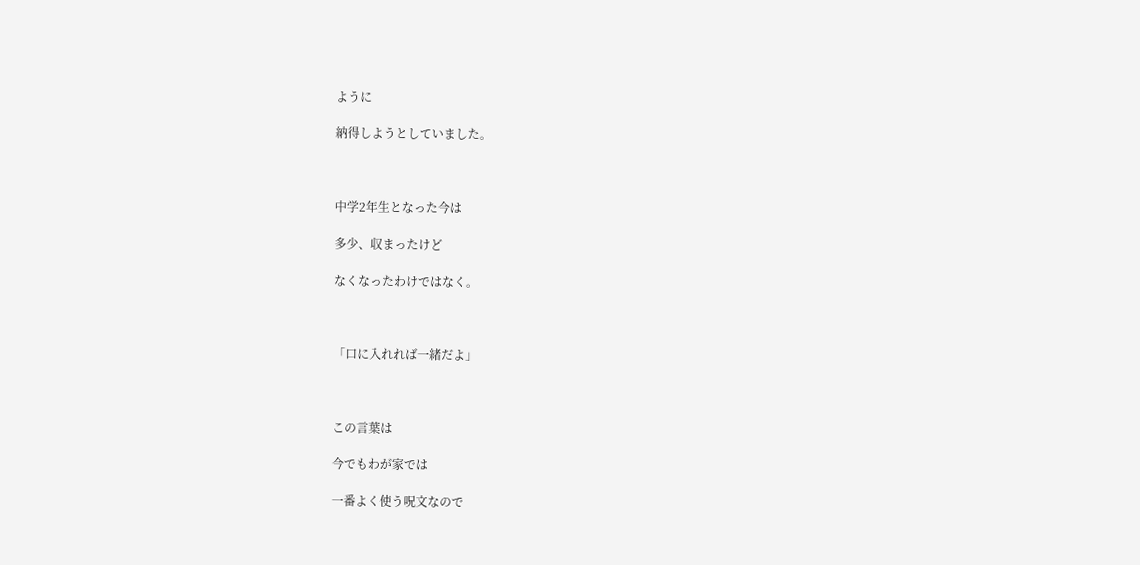ように

納得しようとしていました。



中学2年生となった今は

多少、収まったけど

なくなったわけではなく。



「口に入れれば一緒だよ」



この言葉は

今でもわが家では

一番よく使う呪文なので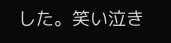した。笑い泣き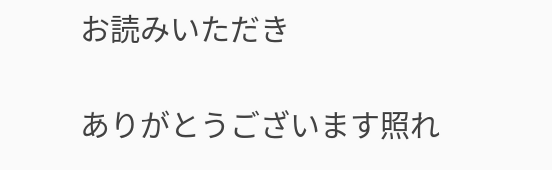お読みいただき

ありがとうございます照れ